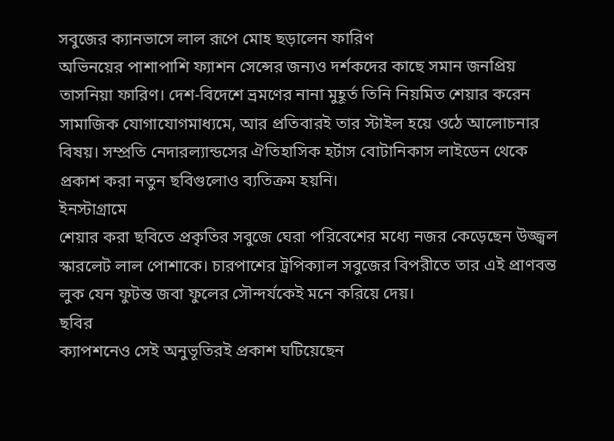সবুজের ক্যানভাসে লাল রূপে মোহ ছড়ালেন ফারিণ
অভিনয়ের পাশাপাশি ফ্যাশন সেন্সের জন্যও দর্শকদের কাছে সমান জনপ্রিয় তাসনিয়া ফারিণ। দেশ-বিদেশে ভ্রমণের নানা মুহূর্ত তিনি নিয়মিত শেয়ার করেন সামাজিক যোগাযোগমাধ্যমে, আর প্রতিবারই তার স্টাইল হয়ে ওঠে আলোচনার বিষয়। সম্প্রতি নেদারল্যান্ডসের ঐতিহাসিক হর্টাস বোটানিকাস লাইডেন থেকে প্রকাশ করা নতুন ছবিগুলোও ব্যতিক্রম হয়নি।
ইনস্টাগ্রামে
শেয়ার করা ছবিতে প্রকৃতির সবুজে ঘেরা পরিবেশের মধ্যে নজর কেড়েছেন উজ্জ্বল
স্কারলেট লাল পোশাকে। চারপাশের ট্রপিক্যাল সবুজের বিপরীতে তার এই প্রাণবন্ত
লুক যেন ফুটন্ত জবা ফুলের সৌন্দর্যকেই মনে করিয়ে দেয়।
ছবির
ক্যাপশনেও সেই অনুভূতিরই প্রকাশ ঘটিয়েছেন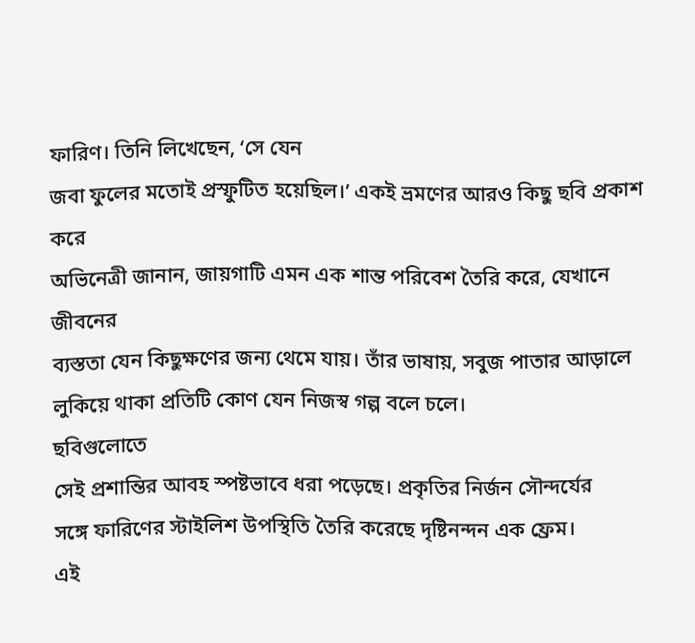ফারিণ। তিনি লিখেছেন, ‘সে যেন
জবা ফুলের মতোই প্রস্ফুটিত হয়েছিল।’ একই ভ্রমণের আরও কিছু ছবি প্রকাশ করে
অভিনেত্রী জানান, জায়গাটি এমন এক শান্ত পরিবেশ তৈরি করে, যেখানে জীবনের
ব্যস্ততা যেন কিছুক্ষণের জন্য থেমে যায়। তাঁর ভাষায়, সবুজ পাতার আড়ালে
লুকিয়ে থাকা প্রতিটি কোণ যেন নিজস্ব গল্প বলে চলে।
ছবিগুলোতে
সেই প্রশান্তির আবহ স্পষ্টভাবে ধরা পড়েছে। প্রকৃতির নির্জন সৌন্দর্যের
সঙ্গে ফারিণের স্টাইলিশ উপস্থিতি তৈরি করেছে দৃষ্টিনন্দন এক ফ্রেম।
এই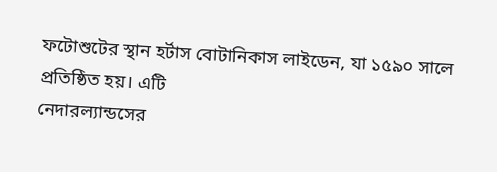ফটোশুটের স্থান হর্টাস বোটানিকাস লাইডেন, যা ১৫৯০ সালে প্রতিষ্ঠিত হয়। এটি
নেদারল্যান্ডসের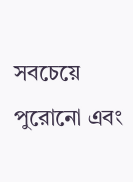সবচেয়ে পুরোনো এবং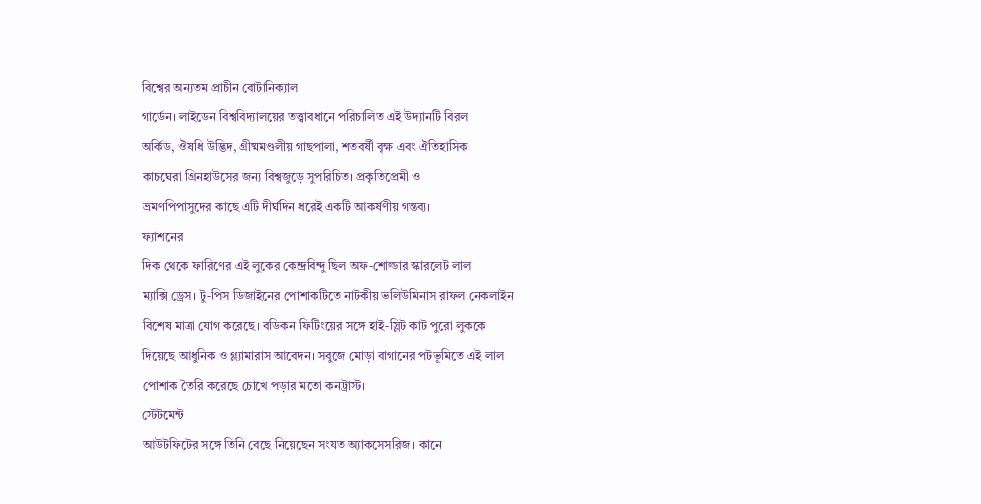বিশ্বের অন্যতম প্রাচীন বোটানিক্যাল
গার্ডেন। লাইডেন বিশ্ববিদ্যালয়ের তত্ত্বাবধানে পরিচালিত এই উদ্যানটি বিরল
অর্কিড, ঔষধি উদ্ভিদ, গ্রীষ্মমণ্ডলীয় গাছপালা, শতবর্ষী বৃক্ষ এবং ঐতিহাসিক
কাচঘেরা গ্রিনহাউসের জন্য বিশ্বজুড়ে সুপরিচিত। প্রকৃতিপ্রেমী ও
ভ্রমণপিপাসুদের কাছে এটি দীর্ঘদিন ধরেই একটি আকর্ষণীয় গন্তব্য।
ফ্যাশনের
দিক থেকে ফারিণের এই লুকের কেন্দ্রবিন্দু ছিল অফ-শোল্ডার স্কারলেট লাল
ম্যাক্সি ড্রেস। টু-পিস ডিজাইনের পোশাকটিতে নাটকীয় ভলিউমিনাস রাফল নেকলাইন
বিশেষ মাত্রা যোগ করেছে। বডিকন ফিটিংয়ের সঙ্গে হাই-স্লিট কাট পুরো লুককে
দিয়েছে আধুনিক ও গ্ল্যামারাস আবেদন। সবুজে মোড়া বাগানের পটভূমিতে এই লাল
পোশাক তৈরি করেছে চোখে পড়ার মতো কনট্রাস্ট।
স্টেটমেন্ট
আউটফিটের সঙ্গে তিনি বেছে নিয়েছেন সংযত অ্যাকসেসরিজ। কানে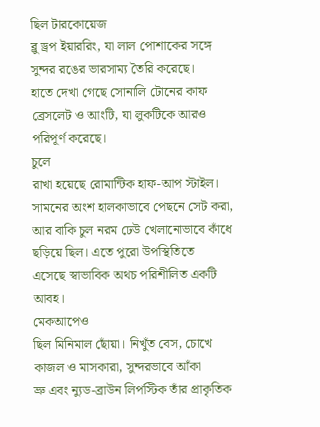ছিল টারকোয়েজ
ব্লু ড্রপ ইয়াররিং, যা লাল পোশাকের সঙ্গে সুন্দর রঙের ভারসাম্য তৈরি করেছে।
হাতে দেখা গেছে সোনালি টোনের কাফ ব্রেসলেট ও আংটি, যা লুকটিকে আরও
পরিপূর্ণ করেছে।
চুলে
রাখা হয়েছে রোমান্টিক হাফ-আপ স্টাইল। সামনের অংশ হালকাভাবে পেছনে সেট করা,
আর বাকি চুল নরম ঢেউ খেলানোভাবে কাঁধে ছড়িয়ে ছিল। এতে পুরো উপস্থিতিতে
এসেছে স্বাভাবিক অথচ পরিশীলিত একটি আবহ।
মেকআপেও
ছিল মিনিমাল ছোঁয়া। নিখুঁত বেস, চোখে কাজল ও মাসকারা, সুন্দরভাবে আঁকা
ভ্রু এবং ন্যুড-ব্রাউন লিপস্টিক তাঁর প্রাকৃতিক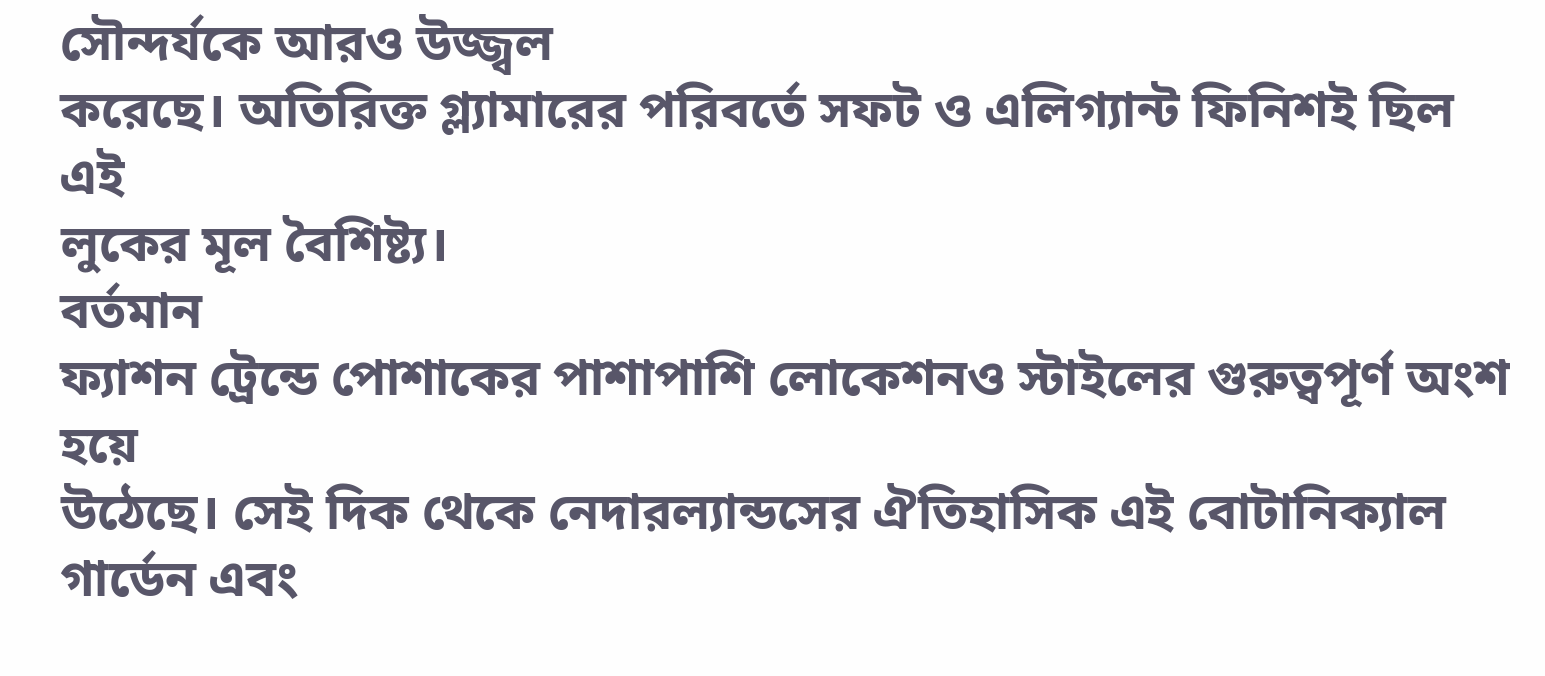সৌন্দর্যকে আরও উজ্জ্বল
করেছে। অতিরিক্ত গ্ল্যামারের পরিবর্তে সফট ও এলিগ্যান্ট ফিনিশই ছিল এই
লুকের মূল বৈশিষ্ট্য।
বর্তমান
ফ্যাশন ট্রেন্ডে পোশাকের পাশাপাশি লোকেশনও স্টাইলের গুরুত্বপূর্ণ অংশ হয়ে
উঠেছে। সেই দিক থেকে নেদারল্যান্ডসের ঐতিহাসিক এই বোটানিক্যাল গার্ডেন এবং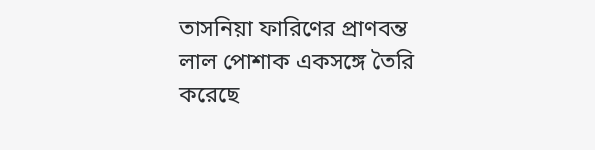তাসনিয়া ফারিণের প্রাণবন্ত লাল পোশাক একসঙ্গে তৈরি করেছে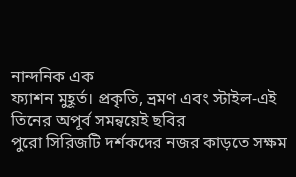নান্দনিক এক
ফ্যাশন মুহূর্ত। প্রকৃতি, ভ্রমণ এবং স্টাইল-এই তিনের অপূর্ব সমন্বয়েই ছবির
পুরো সিরিজটি দর্শকদের নজর কাড়তে সক্ষম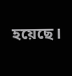হয়েছে।